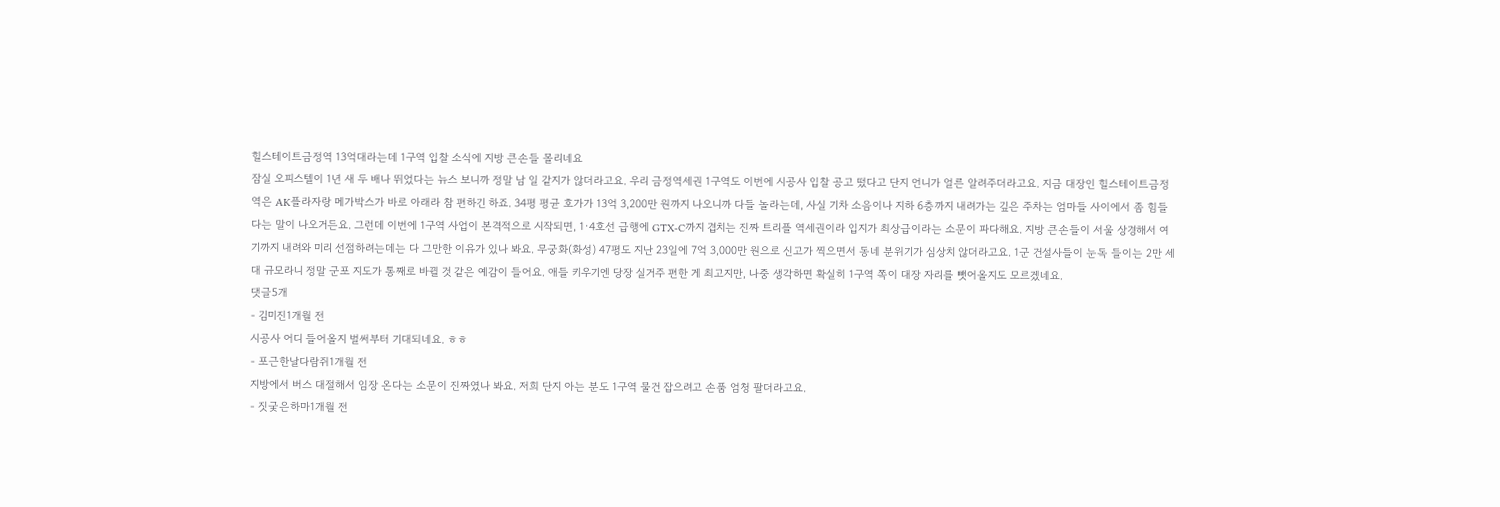힐스테이트금정역 13억대라는데 1구역 입찰 소식에 지방 큰손들 몰리네요
잠실 오피스텔이 1년 새 두 배나 뛰었다는 뉴스 보니까 정말 남 일 같지가 않더라고요. 우리 금정역세권 1구역도 이번에 시공사 입찰 공고 떴다고 단지 언니가 얼른 알려주더라고요. 지금 대장인 힐스테이트금정역은 AK플라자랑 메가박스가 바로 아래라 참 편하긴 하죠. 34평 평균 호가가 13억 3,200만 원까지 나오니까 다들 놀라는데, 사실 기차 소음이나 지하 6층까지 내려가는 깊은 주차는 엄마들 사이에서 좀 힘들다는 말이 나오거든요. 그런데 이번에 1구역 사업이 본격적으로 시작되면, 1·4호선 급행에 GTX-C까지 겹치는 진짜 트리플 역세권이라 입지가 최상급이라는 소문이 파다해요. 지방 큰손들이 서울 상경해서 여기까지 내려와 미리 선점하려는데는 다 그만한 이유가 있나 봐요. 무궁화(화성) 47평도 지난 23일에 7억 3,000만 원으로 신고가 찍으면서 동네 분위기가 심상치 않더라고요. 1군 건설사들이 눈독 들이는 2만 세대 규모라니 정말 군포 지도가 통째로 바뀔 것 같은 예감이 들어요. 애들 키우기엔 당장 실거주 편한 게 최고지만, 나중 생각하면 확실히 1구역 쪽이 대장 자리를 뺏어올지도 모르겠네요.
댓글5개
- 김미진1개월 전
시공사 어디 들어올지 벌써부터 기대되네요. ㅎㅎ
- 포근한날다람쥐1개월 전
지방에서 버스 대절해서 임장 온다는 소문이 진짜였나 봐요. 저희 단지 아는 분도 1구역 물건 잡으려고 손품 엄청 팔더라고요.
- 짓궂은하마1개월 전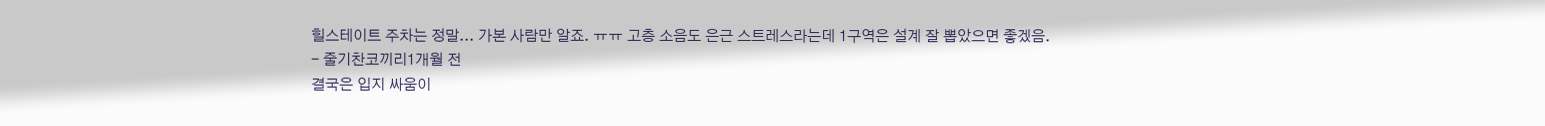힐스테이트 주차는 정말... 가본 사람만 알죠. ㅠㅠ 고층 소음도 은근 스트레스라는데 1구역은 설계 잘 뽑았으면 좋겠음.
- 줄기찬코끼리1개월 전
결국은 입지 싸움이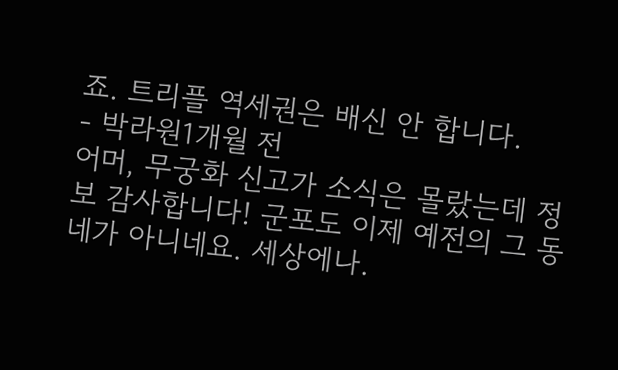죠. 트리플 역세권은 배신 안 합니다.
- 박라원1개월 전
어머, 무궁화 신고가 소식은 몰랐는데 정보 감사합니다! 군포도 이제 예전의 그 동네가 아니네요. 세상에나.